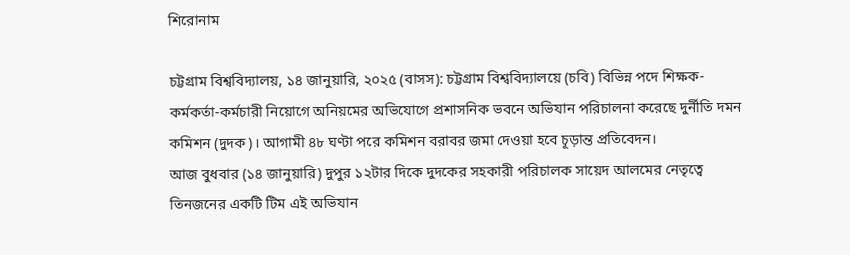শিরোনাম

চট্টগ্রাম বিশ্ববিদ্যালয়, ১৪ জানুয়ারি, ২০২৫ (বাসস): চট্টগ্রাম বিশ্ববিদ্যালয়ে (চবি) বিভিন্ন পদে শিক্ষক-কর্মকর্তা-কর্মচারী নিয়োগে অনিয়মের অভিযোগে প্রশাসনিক ভবনে অভিযান পরিচালনা করেছে দুর্নীতি দমন কমিশন (দুদক)। আগামী ৪৮ ঘণ্টা পরে কমিশন বরাবর জমা দেওয়া হবে চূড়ান্ত প্রতিবেদন।
আজ বুধবার (১৪ জানুয়ারি) দুপুর ১২টার দিকে দুদকের সহকারী পরিচালক সায়েদ আলমের নেতৃত্বে তিনজনের একটি টিম এই অভিযান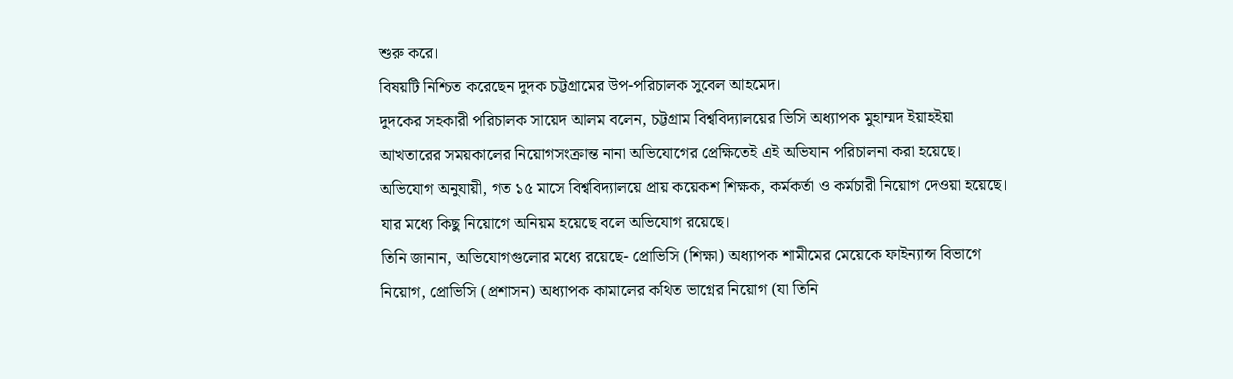শুরু করে।
বিষয়টি নিশ্চিত করেছেন দুদক চট্টগ্রামের উপ-পরিচালক সুবেল আহমেদ।
দুদকের সহকারী পরিচালক সায়েদ আলম বলেন, চট্টগ্রাম বিশ্ববিদ্যালয়ের ভিসি অধ্যাপক মুহাম্মদ ইয়াহইয়া আখতারের সময়কালের নিয়োগসংক্রান্ত নানা অভিযোগের প্রেক্ষিতেই এই অভিযান পরিচালনা করা হয়েছে। অভিযোগ অনুযায়ী, গত ১৫ মাসে বিশ্ববিদ্যালয়ে প্রায় কয়েকশ শিক্ষক, কর্মকর্তা ও কর্মচারী নিয়োগ দেওয়া হয়েছে। যার মধ্যে কিছু নিয়োগে অনিয়ম হয়েছে বলে অভিযোগ রয়েছে।
তিনি জানান, অভিযোগগুলোর মধ্যে রয়েছে- প্রোভিসি (শিক্ষা) অধ্যাপক শামীমের মেয়েকে ফাইন্যান্স বিভাগে নিয়োগ, প্রোভিসি (প্রশাসন) অধ্যাপক কামালের কথিত ভাগ্নের নিয়োগ (যা তিনি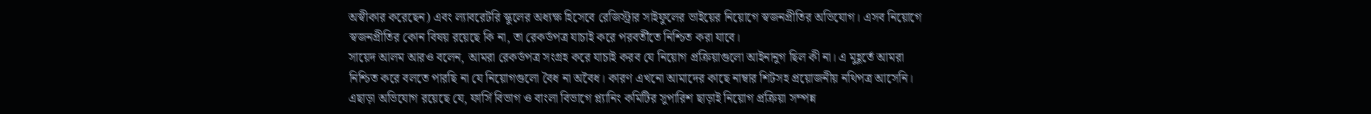অস্বীকার করেছেন) এবং ল্যাবরেটরি স্কুলের অধ্যক্ষ হিসেবে রেজিস্ট্রার সাইফুলের ভাইয়ের নিয়োগে স্বজনপ্রীতির অভিযোগ। এসব নিয়োগে স্বজনপ্রীতির কোন বিষয় রয়েছে কি না, তা রেকর্ডপত্র যাচাই করে পরবর্তীতে নিশ্চিত করা যাবে।
সায়েদ আলম আরও বলেন, আমরা রেকর্ডপত্র সংগ্রহ করে যাচাই করব যে নিয়োগ প্রক্রিয়াগুলো আইনানুগ ছিল কী না। এ মুহূর্তে আমরা নিশ্চিত করে বলতে পারছি না যে নিয়োগগুলো বৈধ না অবৈধ। কারণ এখনো আমাদের কাছে নাম্বার শিটসহ প্রয়োজনীয় নথিপত্র আসেনি। এছাড়া অভিযোগ রয়েছে যে, ফার্সি বিভাগ ও বাংলা বিভাগে প্ল্যানিং কমিটির সুপারিশ ছাড়াই নিয়োগ প্রক্রিয়া সম্পন্ন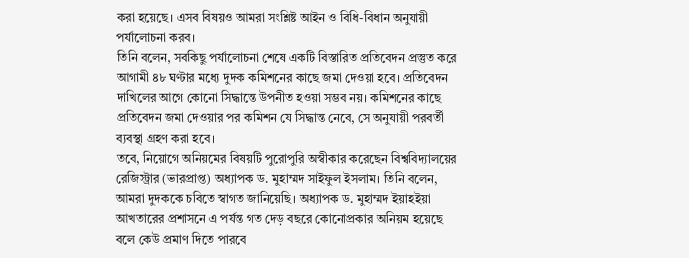করা হয়েছে। এসব বিষয়ও আমরা সংশ্লিষ্ট আইন ও বিধি-বিধান অনুযায়ী পর্যালোচনা করব।
তিনি বলেন, সবকিছু পর্যালোচনা শেষে একটি বিস্তারিত প্রতিবেদন প্রস্তুত করে আগামী ৪৮ ঘণ্টার মধ্যে দুদক কমিশনের কাছে জমা দেওয়া হবে। প্রতিবেদন দাখিলের আগে কোনো সিদ্ধান্তে উপনীত হওয়া সম্ভব নয়। কমিশনের কাছে প্রতিবেদন জমা দেওয়ার পর কমিশন যে সিদ্ধান্ত নেবে, সে অনুযায়ী পরবর্তী ব্যবস্থা গ্রহণ করা হবে।
তবে, নিয়োগে অনিয়মের বিষয়টি পুরোপুরি অস্বীকার করেছেন বিশ্ববিদ্যালয়ের রেজিস্ট্রার (ভারপ্রাপ্ত) অধ্যাপক ড. মুহাম্মদ সাইফুল ইসলাম। তিনি বলেন, আমরা দুদককে চবিতে স্বাগত জানিয়েছি। অধ্যাপক ড. মুহাম্মদ ইয়াহইয়া আখতারের প্রশাসনে এ পর্যন্ত গত দেড় বছরে কোনোপ্রকার অনিয়ম হয়েছে বলে কেউ প্রমাণ দিতে পারবে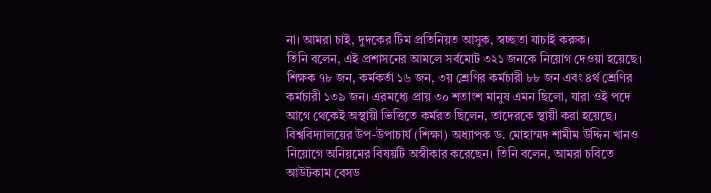না। আমরা চাই, দুদকের টিম প্রতিনিয়ত আসুক, স্বচ্ছতা যাচাই করুক।
তিনি বলেন, এই প্রশাসনের আমলে সর্বমোট ৩২১ জনকে নিয়োগ দেওয়া হয়েছে। শিক্ষক ৭৮ জন, কর্মকর্তা ১৬ জন, ৩য় শ্রেণির কর্মচারী ৮৮ জন এবং ৪র্থ শ্রেণির কর্মচারী ১৩৯ জন। এরমধ্যে প্রায় ৩০ শতাংশ মানুষ এমন ছিলো, যারা ওই পদে আগে থেকেই অস্থায়ী ভিত্তিতে কর্মরত ছিলেন, তাদেরকে স্থায়ী করা হয়েছে।
বিশ্ববিদ্যালয়ের উপ-উপাচার্য (শিক্ষা) অধ্যাপক ড. মোহাম্মদ শামীম উদ্দিন খানও নিয়োগে অনিয়মের বিষয়টি অস্বীকার করেছেন। তিনি বলেন, আমরা চবিতে আউটকাম বেসড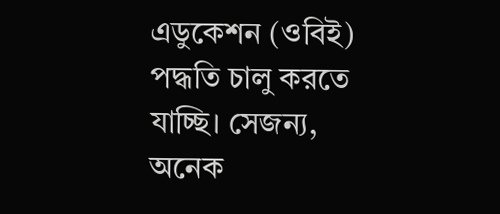এডুকেশন (ওবিই) পদ্ধতি চালু করতে যাচ্ছি। সেজন্য, অনেক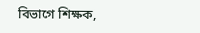বিভাগে শিক্ষক,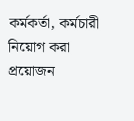কর্মকর্তা, কর্মচারী নিয়োগ করা প্রয়োজন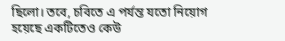ছিলো। তবে, চবিতে এ পর্যন্ত যতো নিয়োগ হয়েছে একটিতেও কেউ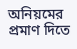অনিয়মের প্রমাণ দিতে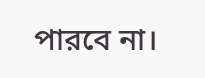পারবে না।